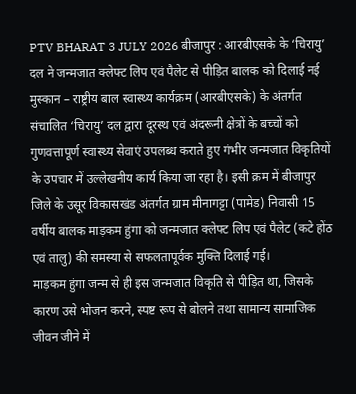PTV BHARAT 3 JULY 2026 बीजापुर : आरबीएसके के ‘चिरायु’ दल ने जन्मजात क्लेफ्ट लिप एवं पैलेट से पीड़ित बालक को दिलाई नई मुस्कान – राष्ट्रीय बाल स्वास्थ्य कार्यक्रम (आरबीएसके) के अंतर्गत संचालित ‘चिरायु’ दल द्वारा दूरस्थ एवं अंदरूनी क्षेत्रों के बच्चों को गुणवत्तापूर्ण स्वास्थ्य सेवाएं उपलब्ध कराते हुए गंभीर जन्मजात विकृतियों के उपचार में उल्लेखनीय कार्य किया जा रहा है। इसी क्रम में बीजापुर जिले के उसूर विकासखंड अंतर्गत ग्राम मीनागट्टा (पामेड) निवासी 15 वर्षीय बालक माड़कम हुंगा को जन्मजात क्लेफ्ट लिप एवं पैलेट (कटे होंठ एवं तालु) की समस्या से सफलतापूर्वक मुक्ति दिलाई गई।
माड़कम हुंगा जन्म से ही इस जन्मजात विकृति से पीड़ित था, जिसके कारण उसे भोजन करने, स्पष्ट रूप से बोलने तथा सामान्य सामाजिक जीवन जीने में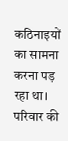कठिनाइयों का सामना करना पड़ रहा था। परिवार की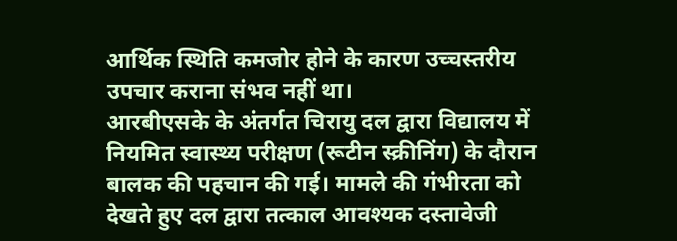आर्थिक स्थिति कमजोर होने के कारण उच्चस्तरीय उपचार कराना संभव नहीं था।
आरबीएसके के अंतर्गत चिरायु दल द्वारा विद्यालय में नियमित स्वास्थ्य परीक्षण (रूटीन स्क्रीनिंग) के दौरान बालक की पहचान की गई। मामले की गंभीरता को देखते हुए दल द्वारा तत्काल आवश्यक दस्तावेजी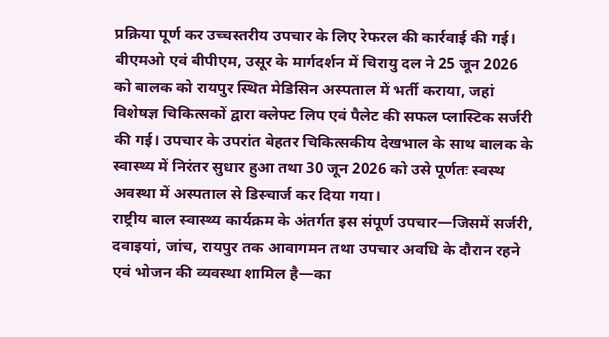प्रक्रिया पूर्ण कर उच्चस्तरीय उपचार के लिए रेफरल की कार्रवाई की गई।
बीएमओ एवं बीपीएम, उसूर के मार्गदर्शन में चिरायु दल ने 25 जून 2026 को बालक को रायपुर स्थित मेडिसिन अस्पताल में भर्ती कराया, जहां विशेषज्ञ चिकित्सकों द्वारा क्लेफ्ट लिप एवं पैलेट की सफल प्लास्टिक सर्जरी की गई। उपचार के उपरांत बेहतर चिकित्सकीय देखभाल के साथ बालक के स्वास्थ्य में निरंतर सुधार हुआ तथा 30 जून 2026 को उसे पूर्णतः स्वस्थ अवस्था में अस्पताल से डिस्चार्ज कर दिया गया।
राष्ट्रीय बाल स्वास्थ्य कार्यक्रम के अंतर्गत इस संपूर्ण उपचार—जिसमें सर्जरी, दवाइयां, जांच, रायपुर तक आवागमन तथा उपचार अवधि के दौरान रहने एवं भोजन की व्यवस्था शामिल है—का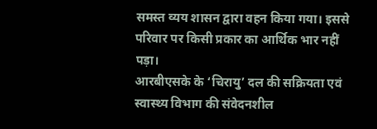समस्त व्यय शासन द्वारा वहन किया गया। इससे परिवार पर किसी प्रकार का आर्थिक भार नहीं पड़ा।
आरबीएसके के ‘चिरायु’ दल की सक्रियता एवं स्वास्थ्य विभाग की संवेदनशील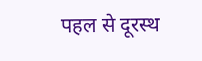पहल से दूरस्थ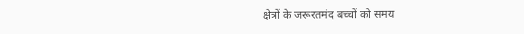क्षेत्रों के जरूरतमंद बच्चों को समय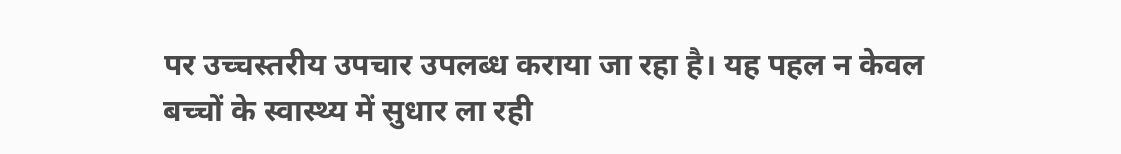पर उच्चस्तरीय उपचार उपलब्ध कराया जा रहा है। यह पहल न केवल बच्चों के स्वास्थ्य में सुधार ला रही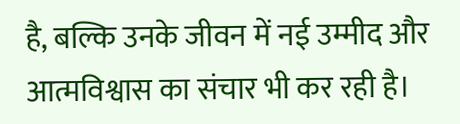है, बल्कि उनके जीवन में नई उम्मीद और आत्मविश्वास का संचार भी कर रही है।